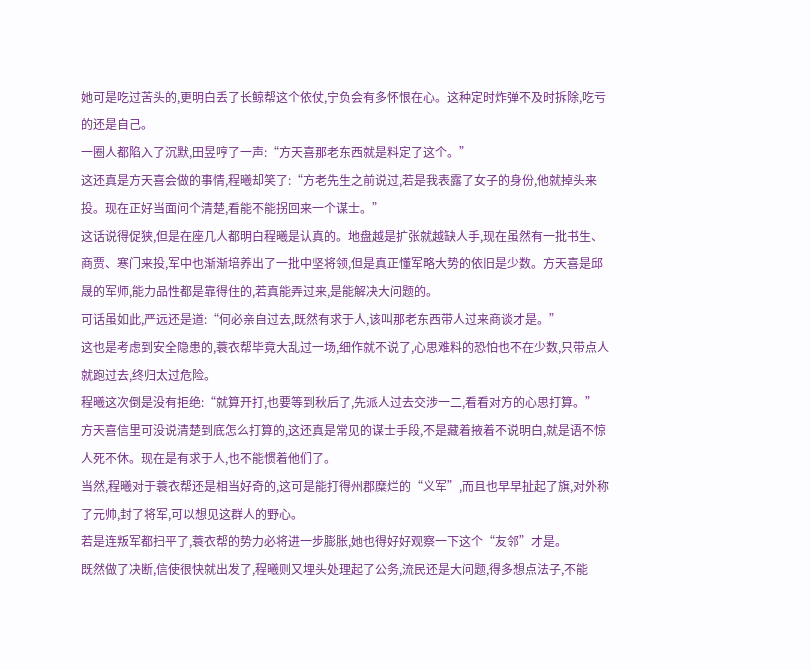她可是吃过苦头的,更明白丢了长鲸帮这个依仗,宁负会有多怀恨在心。这种定时炸弹不及时拆除,吃亏的还是自己。
一圈人都陷入了沉默,田昱哼了一声:“方天喜那老东西就是料定了这个。”
这还真是方天喜会做的事情,程曦却笑了:“方老先生之前说过,若是我表露了女子的身份,他就掉头来投。现在正好当面问个清楚,看能不能拐回来一个谋士。”
这话说得促狭,但是在座几人都明白程曦是认真的。地盘越是扩张就越缺人手,现在虽然有一批书生、商贾、寒门来投,军中也渐渐培养出了一批中坚将领,但是真正懂军略大势的依旧是少数。方天喜是邱晟的军师,能力品性都是靠得住的,若真能弄过来,是能解决大问题的。
可话虽如此,严远还是道:“何必亲自过去,既然有求于人,该叫那老东西带人过来商谈才是。”
这也是考虑到安全隐患的,蓑衣帮毕竟大乱过一场,细作就不说了,心思难料的恐怕也不在少数,只带点人就跑过去,终归太过危险。
程曦这次倒是没有拒绝:“就算开打,也要等到秋后了,先派人过去交涉一二,看看对方的心思打算。”
方天喜信里可没说清楚到底怎么打算的,这还真是常见的谋士手段,不是藏着掖着不说明白,就是语不惊人死不休。现在是有求于人,也不能惯着他们了。
当然,程曦对于蓑衣帮还是相当好奇的,这可是能打得州郡糜烂的“义军”,而且也早早扯起了旗,对外称了元帅,封了将军,可以想见这群人的野心。
若是连叛军都扫平了,蓑衣帮的势力必将进一步膨胀,她也得好好观察一下这个“友邻”才是。
既然做了决断,信使很快就出发了,程曦则又埋头处理起了公务,流民还是大问题,得多想点法子,不能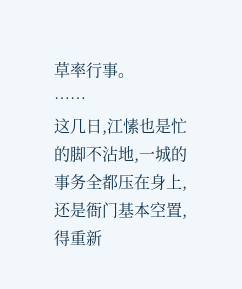草率行事。
……
这几日,江愫也是忙的脚不沾地,一城的事务全都压在身上,还是衙门基本空置,得重新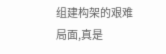组建构架的艰难局面,真是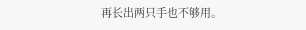再长出两只手也不够用。